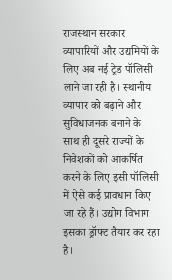राजस्थान सरकार व्यापारियों और उद्यमियों के लिए अब नई ट्रेड पॉलिसी लाने जा रही है। स्थानीय व्यापार को बढ़ाने और सुविधाजनक बनाने के साथ ही दूसरे राज्यों के निवेशकों को आकर्षित करने के लिए इसी पॉलिसी में ऐसे कई प्रावधान किए जा रहे हैं। उद्योग विभाग इसका ड्रॉफ्ट तैयार कर रहा है।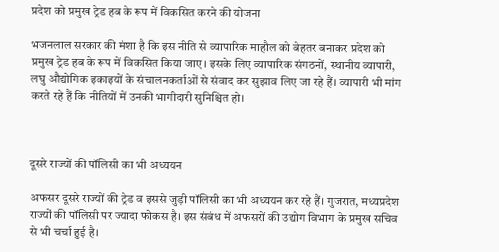प्रदेश को प्रमुख ट्रेड हब के रूप में विकसित करने की योजना

भजनलाल सरकार की मंशा है कि इस नीति से व्यापारिक माहौल को बेहतर बनाकर प्रदेश को प्रमुख ट्रेड हब के रूप में विकसित किया जाए। इसके लिए व्यापारिक संगठनों, स्थानीय व्यापारी, लघु औद्योगिक इकाइयों के संचालनकर्ताओं से संवाद कर सुझाव लिए जा रहे हैं। व्यापारी भी मांग करते रहे हैं कि नीतियों में उनकी भागीदारी सुनिश्चित हो।



दूसरे राज्यों की पॉलिसी का भी अध्ययन

अफसर दूसरे राज्यों की ट्रेड व इससे जुड़ी पॉलिसी का भी अध्ययन कर रहे हैं। गुजरात, मध्यप्रदेश राज्यों की पॉलिसी पर ज्यादा फोकस है। इस संबंध में अफसरों की उद्योग विभाग के प्रमुख सचिव से भी चर्चा हुई है।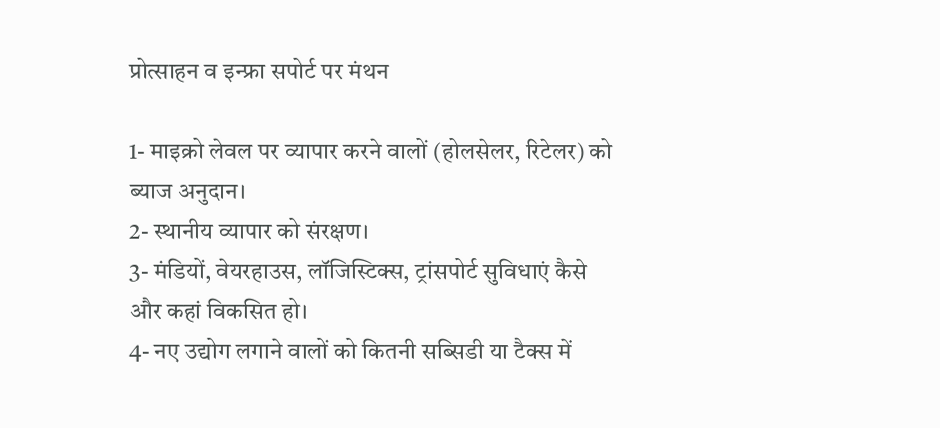प्रोत्साहन व इन्फ्रा सपोर्ट पर मंथन

1- माइक्रो लेवल पर व्यापार करने वालों (होलसेलर, रिटेलर) को ब्याज अनुदान।
2- स्थानीय व्यापार को संरक्षण।
3- मंडियों, वेयरहाउस, लॉजिस्टिक्स, ट्रांसपोर्ट सुविधाएं कैसे और कहां विकसित हो।
4- नए उद्योग लगाने वालों को कितनी सब्सिडी या टैक्स में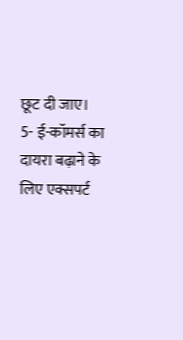छूट दी जाए।
5- ई-कॉमर्स का दायरा बढ़ाने के लिए एक्सपर्ट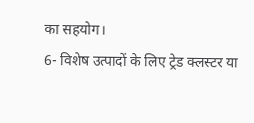का सहयोग।
6- विशेष उत्पादों के लिए ट्रेड क्लस्टर या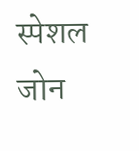स्पेशल जोन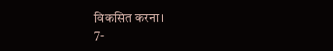विकसित करना।
7-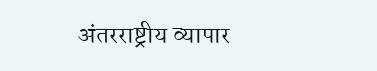अंतरराष्ट्रीय व्यापार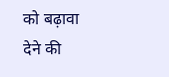को बढ़ावा देने की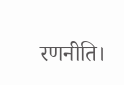रणनीति।